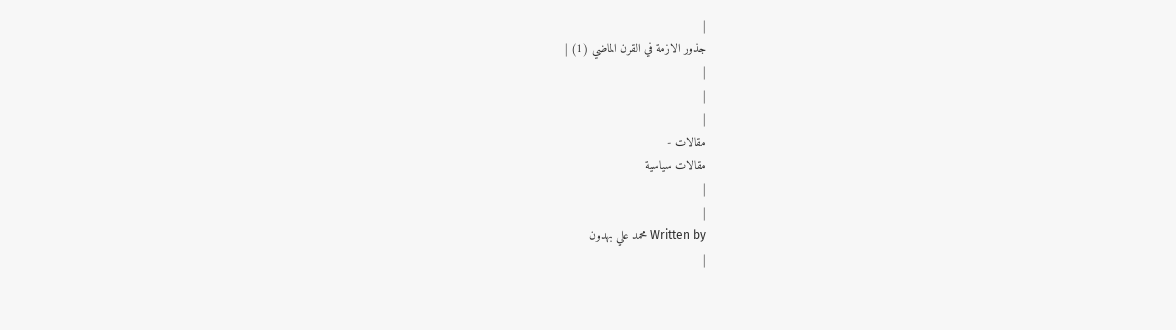|
جذور الازمة في القرن الماضي (1) |
|
|
|
مقالات -
مقالات سياسية
|
|
Written by محمد علي بهدون
|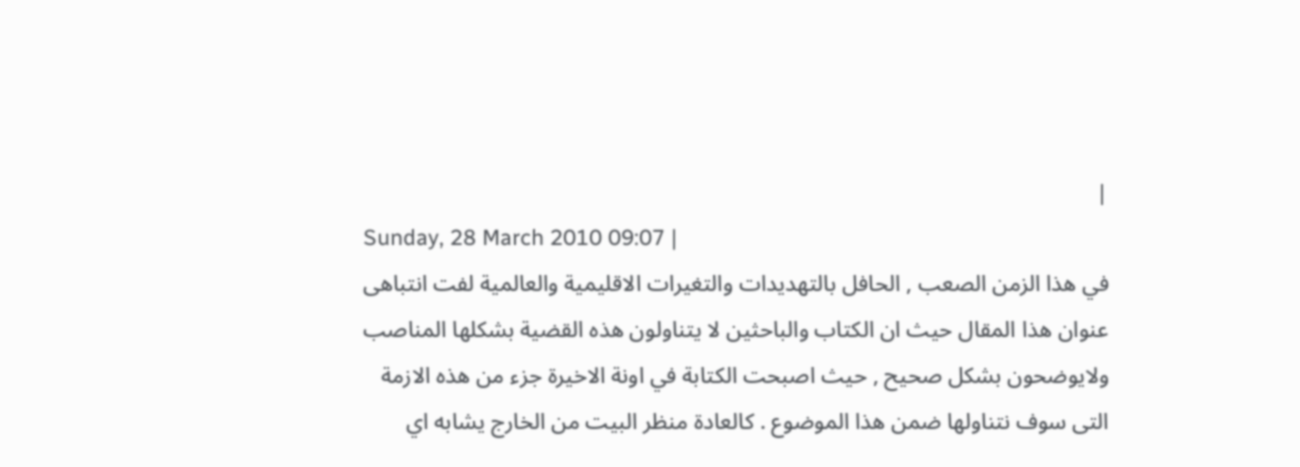|
Sunday, 28 March 2010 09:07 |
في هذا الزمن الصعب , الحافل بالتهديدات والتغيرات الاقليمية والعالمية لفت انتباهى عنوان هذا المقال حيث ان الكتاب والباحثين لا يتناولون هذه القضية بشكلها المناصب ولايوضحون بشكل صحيح , حيث اصبحت الكتابة في اونة الاخيرة جزء من هذه الازمة التى سوف نتناولها ضمن هذا الموضوع . كالعادة منظر البيت من الخارج يشابه اي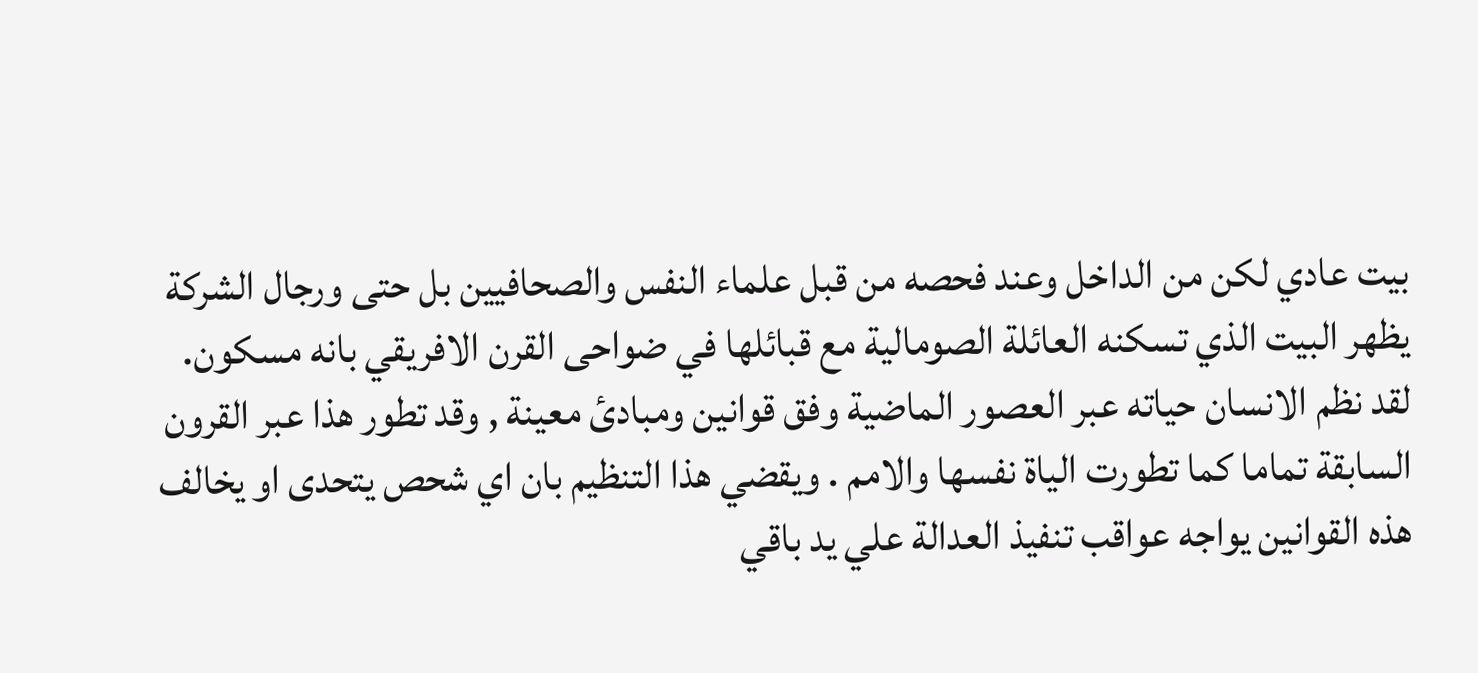بيت عادي لكن من الداخل وعند فحصه من قبل علماء النفس والصحافيين بل حتى ورجال الشركة يظهر البيت الذي تسكنه العائلة الصومالية مع قبائلها في ضواحى القرن الافريقي بانه مسكون.
لقد نظم الانسان حياته عبر العصور الماضية وفق قوانين ومبادئ معينة , وقد تطور هذا عبر القرون السابقة تماما كما تطورت الياة نفسها والامم . ويقضي هذا التنظيم بان اي شحص يتحدى او يخالف هذه القوانين يواجه عواقب تنفيذ العدالة علي يد باقي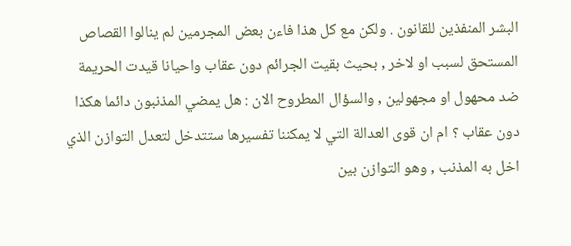البشر المنفذين للقانون . ولكن مع كل هذا فاءن بعض المجرمين لم ينالوا القصاص المستحق لسبب او لاخر , بحيث بقيت الجرائم دون عقاب واحيانا قيدت الحريمة ضد محهول او مجهولين , والسؤال المطروح الان : هل يمضي المذنبون دائما هكذا دون عقاب ؟ ام ان قوى العدالة التي لا يمكننا تفسيرها ستتدخل لتعدل التوازن الذي اخل به المذنب , وهو التوازن بين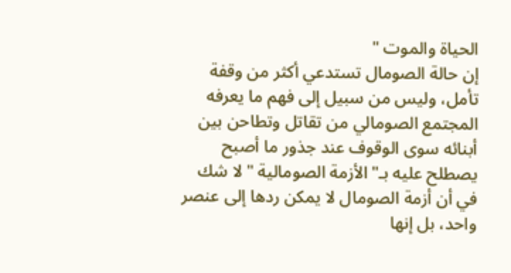الحياة والموت "
إن حالة الصومال تستدعي أكثر من وقفة تأمل، وليس من سبيل إلى فهم ما يعرفه المجتمع الصومالي من تقاتل وتطاحن بين أبنائه سوى الوقوف عند جذور ما أصبح يصطلح عليه بـ"الأزمة الصومالية " لا شك في أن أزمة الصومال لا يمكن ردها إلى عنصر واحد، بل إنها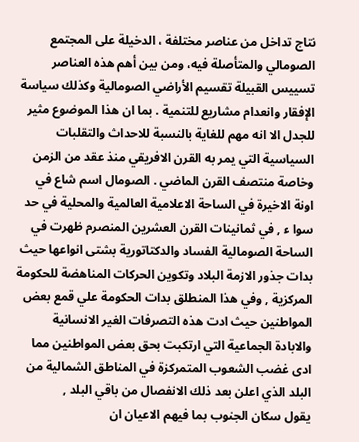نتاج تداخل من عناصر مختلفة ، الدخيلة على المجتمع الصومالي والمتأصلة فيه، ومن بين أهم هذه العناصر تسييس القبيلة تقسيم الأراضي الصومالية وكذلك سياسة الإفقار وانعدام مشاريع للتنمية . بما ان هذا الموضوع مثير للجدل الا انه مهم للغاية بالنسبة للاحداث والتقلبات السياسية التي يمر به القرن الافريقي منذ عقد من الزمن وخاصة منتصف القرن الماضي . الصومال اسم شاع في اونة الاخيرة في الساحة الاعلامية العالمية والمحلية في حد سوا ء , في ثمانينات القرن العشرين المنصرم ظهرت في الساحة الصومالية الفساد والدكتاتورية بشتى انواعها حيث بدات جذور الازمة البلاد وتكوين الحركات المناهضة للحكومة المركزية , وفي هذا المنطلق بدات الحكومة علي قمع بعض المواطنين حيث ادت هذه التصرفات الغير الانسانية والابادة الجماعية التي ارتكبت بحق بعض المواطنين مما ادى غضب الشعوب المتمركزة في المناطق الشمالية من البلد الذي اعلن بعد ذلك الانفصال من باقي البلد ,
يقول سكان الجنوب بما فيهم الاعيان ان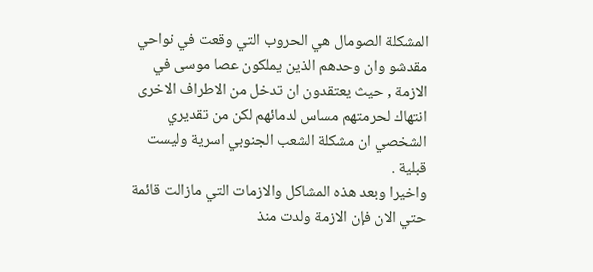المشكلة الصومال هي الحروب التي وقعت في نواحي مقدشو وان وحدهم الذين يملكون عصا موسى في الازمة , حيث يعتقدون ان تدخل من الاطراف الاخرى انتهاك لحرمتهم مساس لدمائهم لكن من تقديري الشخصي ان مشكلة الشعب الجنوبي اسرية وليست قبلية .
واخيرا وبعد هذه المشاكل والازمات التي مازالت قائمة حتي الان فإن الازمة ولدت منذ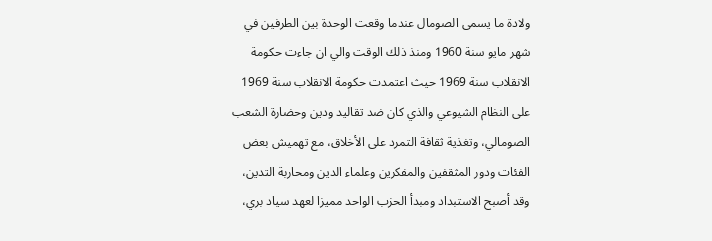ولادة ما يسمى الصومال عندما وقعت الوحدة بين الطرفين في شهر مايو سنة 1960 ومنذ ذلك الوقت والي ان جاءت حكومة الانقلاب سنة 1969 حيث اعتمدت حكومة الانقلاب سنة 1969 على النظام الشيوعي والذي كان ضد تقاليد ودين وحضارة الشعب الصومالي، وتغذية ثقافة التمرد على الأخلاق، مع تهميش بعض الفئات ودور المثقفين والمفكرين وعلماء الدين ومحاربة التدين، وقد أصبح الاستبداد ومبدأ الحزب الواحد مميزا لعهد سياد بري،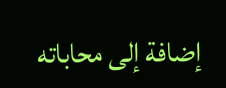إضافة إلى محاباته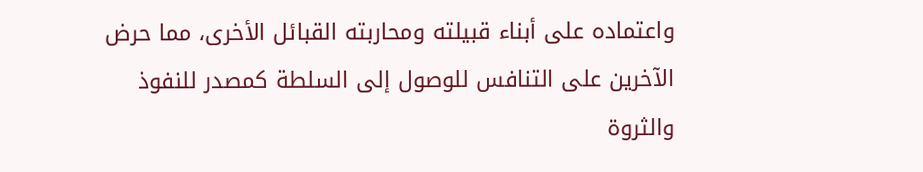واعتماده على أبناء قبيلته ومحاربته القبائل الأخرى، مما حرض الآخرين على التنافس للوصول إلى السلطة كمصدر للنفوذ والثروة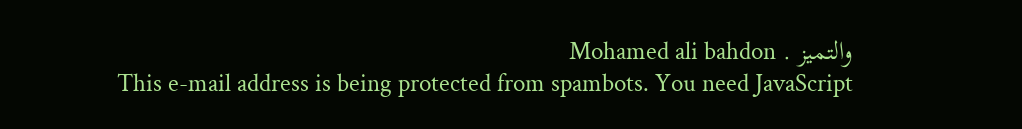والتميز . Mohamed ali bahdon
This e-mail address is being protected from spambots. You need JavaScript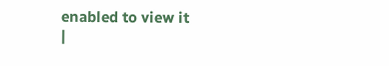enabled to view it
|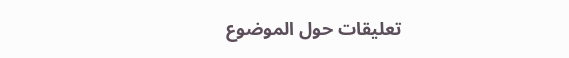تعليقات حول الموضوع